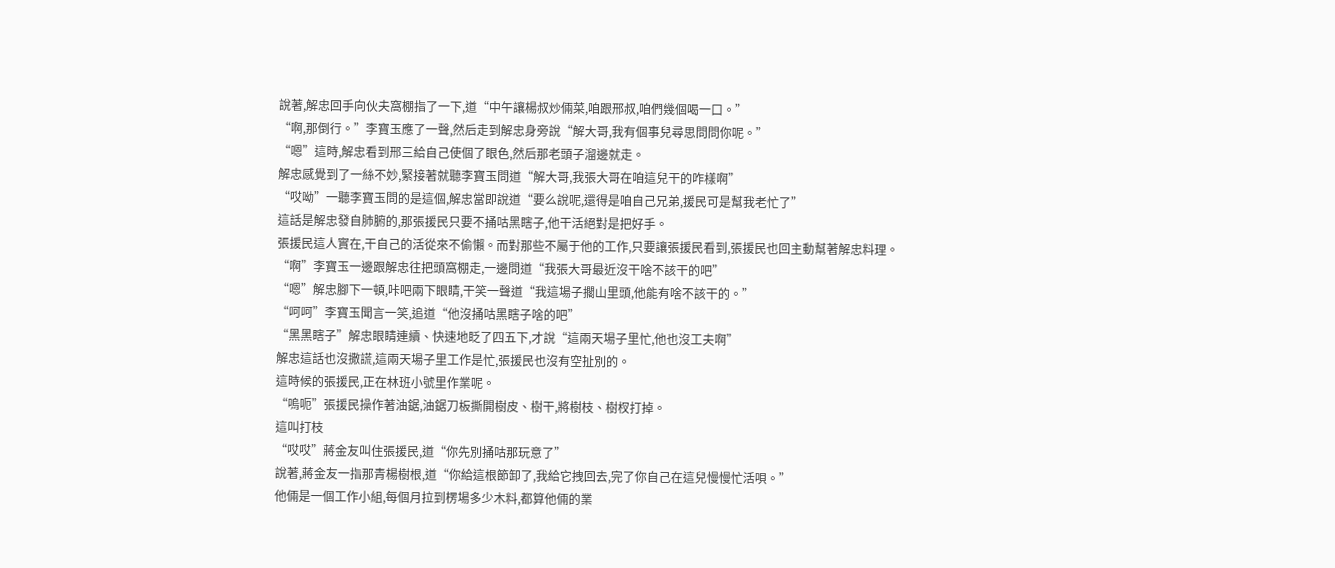說著,解忠回手向伙夫窩棚指了一下,道“中午讓楊叔炒倆菜,咱跟邢叔,咱們幾個喝一口。”
“啊,那倒行。”李寶玉應了一聲,然后走到解忠身旁說“解大哥,我有個事兒尋思問問你呢。”
“嗯”這時,解忠看到邢三給自己使個了眼色,然后那老頭子溜邊就走。
解忠感覺到了一絲不妙,緊接著就聽李寶玉問道“解大哥,我張大哥在咱這兒干的咋樣啊”
“哎呦”一聽李寶玉問的是這個,解忠當即說道“要么說呢,還得是咱自己兄弟,援民可是幫我老忙了”
這話是解忠發自肺腑的,那張援民只要不捅咕黑瞎子,他干活絕對是把好手。
張援民這人實在,干自己的活從來不偷懶。而對那些不屬于他的工作,只要讓張援民看到,張援民也回主動幫著解忠料理。
“啊”李寶玉一邊跟解忠往把頭窩棚走,一邊問道“我張大哥最近沒干啥不該干的吧”
“嗯”解忠腳下一頓,咔吧兩下眼睛,干笑一聲道“我這場子擱山里頭,他能有啥不該干的。”
“呵呵”李寶玉聞言一笑,追道“他沒捅咕黑瞎子啥的吧”
“黑黑瞎子”解忠眼睛連續、快速地眨了四五下,才說“這兩天場子里忙,他也沒工夫啊”
解忠這話也沒撒謊,這兩天場子里工作是忙,張援民也沒有空扯別的。
這時候的張援民,正在林班小號里作業呢。
“嗚呃”張援民操作著油鋸,油鋸刀板撕開樹皮、樹干,將樹枝、樹杈打掉。
這叫打枝
“哎哎”蔣金友叫住張援民,道“你先別捅咕那玩意了”
說著,蔣金友一指那青楊樹根,道“你給這根節卸了,我給它拽回去,完了你自己在這兒慢慢忙活唄。”
他倆是一個工作小組,每個月拉到楞場多少木料,都算他倆的業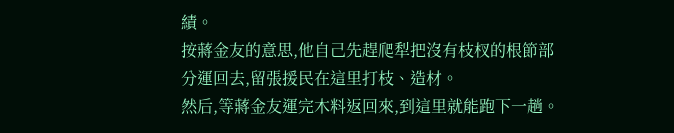績。
按蔣金友的意思,他自己先趕爬犁把沒有枝杈的根節部分運回去,留張援民在這里打枝、造材。
然后,等蔣金友運完木料返回來,到這里就能跑下一趟。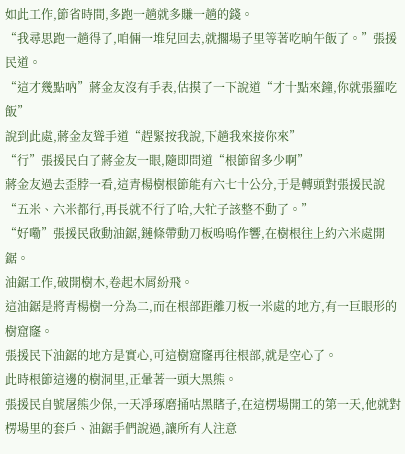如此工作,節省時間,多跑一趟就多賺一趟的錢。
“我尋思跑一趟得了,咱倆一堆兒回去,就擱場子里等著吃晌午飯了。”張援民道。
“這才幾點吶”蔣金友沒有手表,估摸了一下說道“才十點來鐘,你就張羅吃飯”
說到此處,蔣金友聳手道“趕緊按我說,下趟我來接你來”
“行”張援民白了蔣金友一眼,隨即問道“根節留多少啊”
蔣金友過去歪脖一看,這青楊樹根節能有六七十公分,于是轉頭對張援民說“五米、六米都行,再長就不行了哈,大牤子該整不動了。”
“好嘞”張援民啟動油鋸,鏈條帶動刀板嗚嗚作響,在樹根往上約六米處開鋸。
油鋸工作,破開樹木,卷起木屑紛飛。
這油鋸是將青楊樹一分為二,而在根部距離刀板一米處的地方,有一巨眼形的樹窟窿。
張援民下油鋸的地方是實心,可這樹窟窿再往根部,就是空心了。
此時根節這邊的樹洞里,正暈著一頭大黑熊。
張援民自號屠熊少保,一天凈琢磨捅咕黑瞎子,在這楞場開工的第一天,他就對楞場里的套戶、油鋸手們說過,讓所有人注意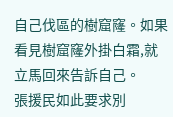自己伐區的樹窟窿。如果看見樹窟窿外掛白霜,就立馬回來告訴自己。
張援民如此要求別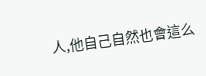人,他自己自然也會這么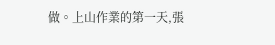做。上山作業的第一天,張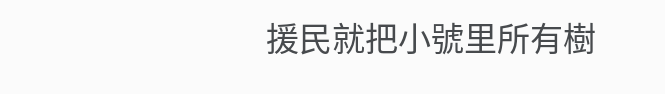援民就把小號里所有樹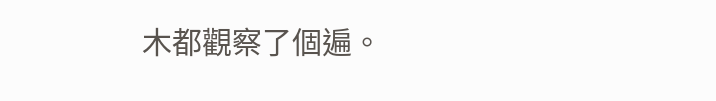木都觀察了個遍。